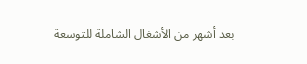بعد أشهر من الأشغال الشاملة للتوسعة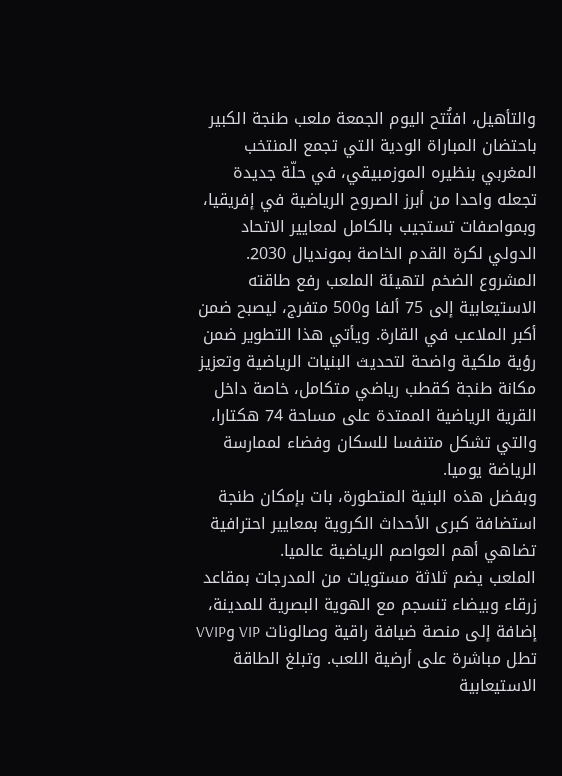والتأهيل، افتُتح اليوم الجمعة ملعب طنجة الكبير باحتضان المباراة الودية التي تجمع المنتخب المغربي بنظيره الموزمبيقي، في حلّة جديدة تجعله واحدا من أبرز الصروح الرياضية في إفريقيا، وبمواصفات تستجيب بالكامل لمعايير الاتحاد الدولي لكرة القدم الخاصة بمونديال 2030.
المشروع الضخم لتهيئة الملعب رفع طاقته الاستيعابية إلى 75 ألفا و500 متفرج، ليصبح ضمن أكبر الملاعب في القارة. ويأتي هذا التطوير ضمن رؤية ملكية واضحة لتحديث البنيات الرياضية وتعزيز مكانة طنجة كقطب رياضي متكامل، خاصة داخل القرية الرياضية الممتدة على مساحة 74 هكتارا، والتي تشكل متنفسا للسكان وفضاء لممارسة الرياضة يوميا.
وبفضل هذه البنية المتطورة، بات بإمكان طنجة استضافة كبرى الأحداث الكروية بمعايير احترافية تضاهي أهم العواصم الرياضية عالميا.
الملعب يضم ثلاثة مستويات من المدرجات بمقاعد زرقاء وبيضاء تنسجم مع الهوية البصرية للمدينة، إضافة إلى منصة ضيافة راقية وصالونات VIP وVVIP تطل مباشرة على أرضية اللعب. وتبلغ الطاقة الاستيعابية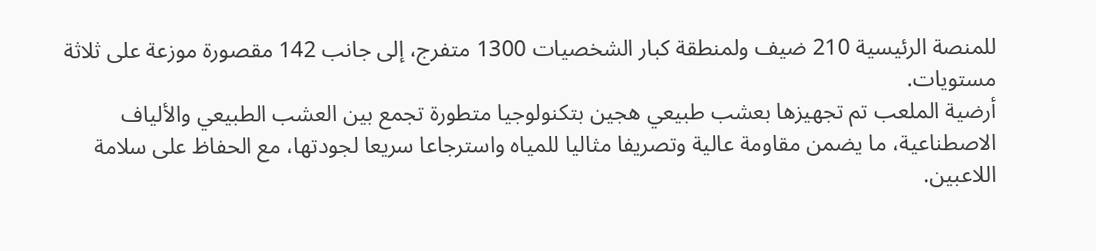للمنصة الرئيسية 210 ضيف ولمنطقة كبار الشخصيات 1300 متفرج، إلى جانب 142 مقصورة موزعة على ثلاثة مستويات.
أرضية الملعب تم تجهيزها بعشب طبيعي هجين بتكنولوجيا متطورة تجمع بين العشب الطبيعي والألياف الاصطناعية، ما يضمن مقاومة عالية وتصريفا مثاليا للمياه واسترجاعا سريعا لجودتها، مع الحفاظ على سلامة اللاعبين.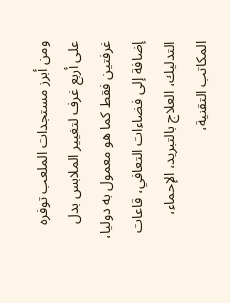ومن أبرز مستجدات الملعب توفره على أربع غرف لتغيير الملابس بدل غرفتين فقط كما هو معمول به دوليا، إضافة إلى فضاءات التعافي، قاعات التدليك، العلاج بالتبريد، الإحماء، المكاتب التقنية،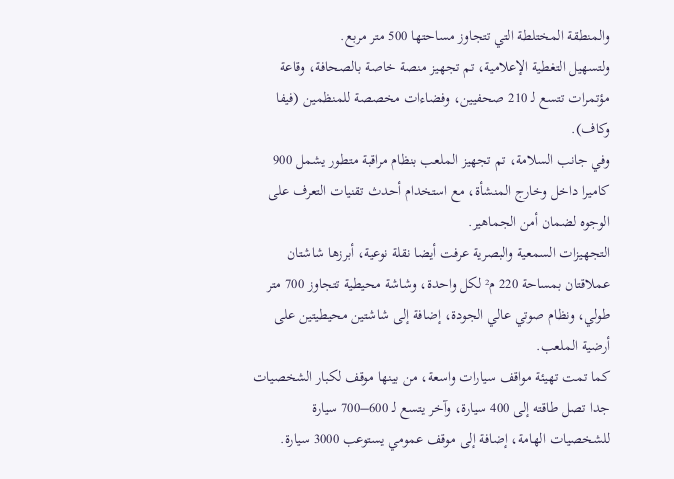والمنطقة المختلطة التي تتجاوز مساحتها 500 متر مربع.
ولتسهيل التغطية الإعلامية، تم تجهيز منصة خاصة بالصحافة، وقاعة مؤتمرات تتسع لـ 210 صحفيين، وفضاءات مخصصة للمنظمين (فيفا وكاف).
وفي جانب السلامة، تم تجهيز الملعب بنظام مراقبة متطور يشمل 900 كاميرا داخل وخارج المنشأة، مع استخدام أحدث تقنيات التعرف على الوجوه لضمان أمن الجماهير.
التجهيزات السمعية والبصرية عرفت أيضا نقلة نوعية، أبرزها شاشتان عملاقتان بمساحة 220 م² لكل واحدة، وشاشة محيطية تتجاوز 700 متر طولي، ونظام صوتي عالي الجودة، إضافة إلى شاشتين محيطيتين على أرضية الملعب.
كما تمت تهيئة مواقف سيارات واسعة، من بينها موقف لكبار الشخصيات جدا تصل طاقته إلى 400 سيارة، وآخر يتسع لـ 600–700 سيارة للشخصيات الهامة، إضافة إلى موقف عمومي يستوعب 3000 سيارة.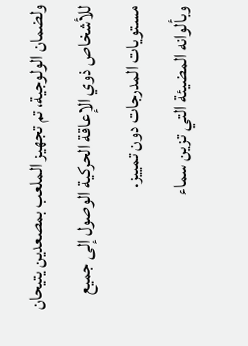ولضمان الولوجية، تم تجهيز الملعب بمصعدين يتيحان للأشخاص ذوي الإعاقة الحركية الوصول إلى جميع مستويات المدرجات دون تمييز.
وبألوانه المضيئة التي تزين سماء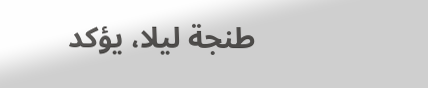طنجة ليلا، يؤكد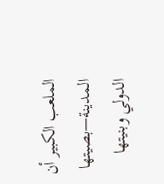الملعب الكبير أن المدينة—بصيتها الدولي وبنيتها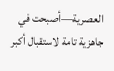العصرية—أصبحت في جاهزية تامة لاستقبال أكبر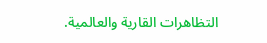التظاهرات القارية والعالمية.